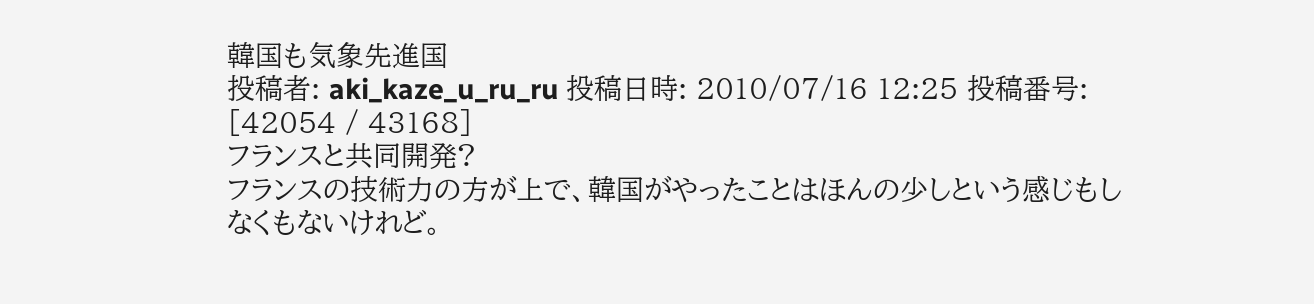韓国も気象先進国
投稿者: aki_kaze_u_ru_ru 投稿日時: 2010/07/16 12:25 投稿番号: [42054 / 43168]
フランスと共同開発?
フランスの技術力の方が上で、韓国がやったことはほんの少しという感じもしなくもないけれど。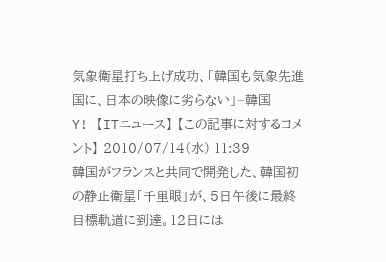気象衛星打ち上げ成功、「韓国も気象先進国に、日本の映像に劣らない」−韓国
Y! 【ITニュース】 【この記事に対するコメント】 2010/07/14(水) 11:39
韓国がフランスと共同で開発した、韓国初の静止衛星「千里眼」が、5日午後に最終目標軌道に到達。12日には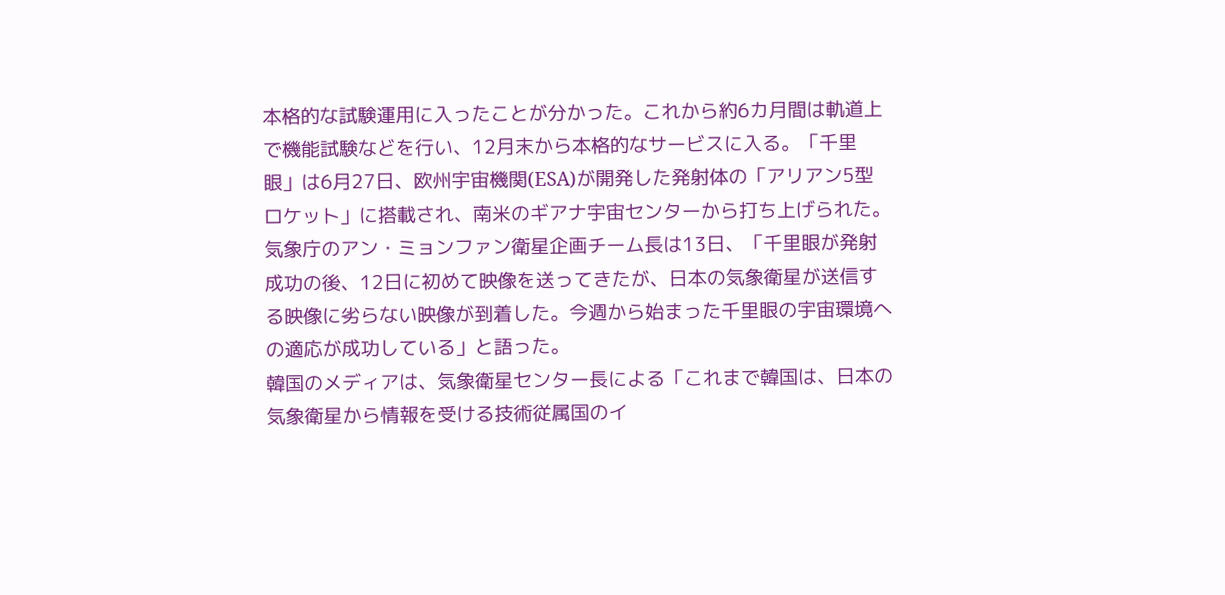本格的な試験運用に入ったことが分かった。これから約6カ月間は軌道上で機能試験などを行い、12月末から本格的なサービスに入る。「千里眼」は6月27日、欧州宇宙機関(ESA)が開発した発射体の「アリアン5型ロケット」に搭載され、南米のギアナ宇宙センターから打ち上げられた。
気象庁のアン・ミョンファン衛星企画チーム長は13日、「千里眼が発射成功の後、12日に初めて映像を送ってきたが、日本の気象衛星が送信する映像に劣らない映像が到着した。今週から始まった千里眼の宇宙環境への適応が成功している」と語った。
韓国のメディアは、気象衛星センター長による「これまで韓国は、日本の気象衛星から情報を受ける技術従属国のイ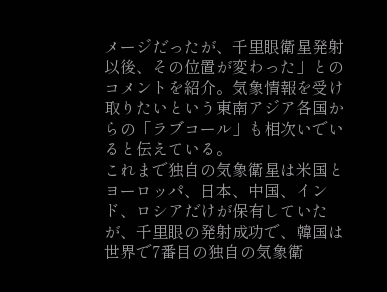メージだったが、千里眼衛星発射以後、その位置が変わった」とのコメントを紹介。気象情報を受け取りたいという東南アジア各国からの「ラブコール」も相次いでいると伝えている。
これまで独自の気象衛星は米国とヨーロッパ、日本、中国、インド、ロシアだけが保有していたが、千里眼の発射成功で、韓国は世界で7番目の独自の気象衛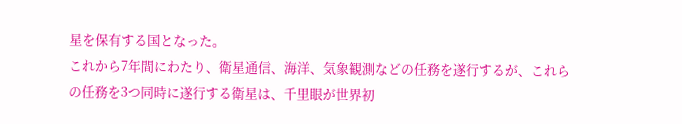星を保有する国となった。
これから7年間にわたり、衛星通信、海洋、気象観測などの任務を遂行するが、これらの任務を3つ同時に遂行する衛星は、千里眼が世界初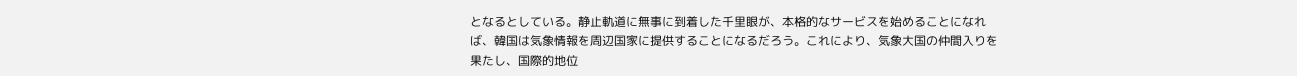となるとしている。静止軌道に無事に到着した千里眼が、本格的なサービスを始めることになれば、韓国は気象情報を周辺国家に提供することになるだろう。これにより、気象大国の仲間入りを果たし、国際的地位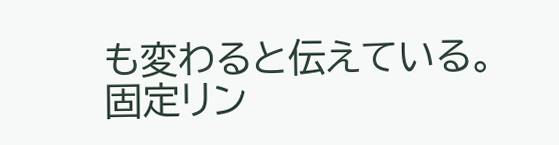も変わると伝えている。
固定リン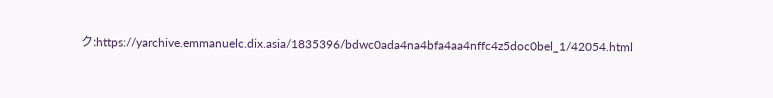ク:https://yarchive.emmanuelc.dix.asia/1835396/bdwc0ada4na4bfa4aa4nffc4z5doc0bel_1/42054.html